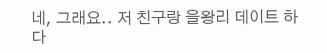네, 그래요.. 저 친구랑 을왕리 데이트 하다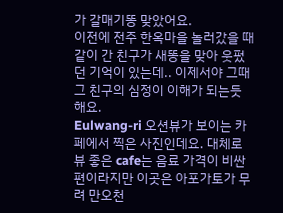가 갈매기똥 맞았어요.
이전에 전주 한옥마을 놀러갔을 때 같이 간 친구가 새똥을 맞아 웃펐던 기억이 있는데.. 이제서야 그때 그 친구의 심정이 이해가 되는듯 해요.
Eulwang-ri 오션뷰가 보이는 카페에서 찍은 사진인데요. 대체로 뷰 좋은 cafe는 음료 가격이 비싼 편이라지만 이곳은 아포가토가 무려 만오천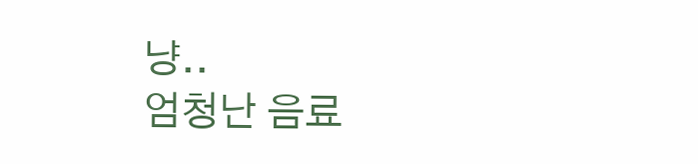냥..
엄청난 음료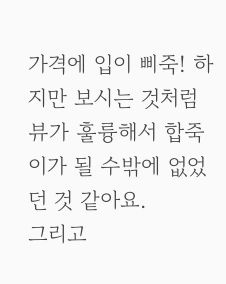가격에 입이 삐죽! 하지만 보시는 것처럼 뷰가 훌륭해서 합죽이가 될 수밖에 없었던 것 같아요.
그리고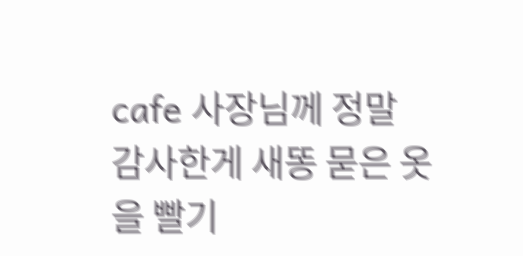cafe 사장님께 정말 감사한게 새똥 묻은 옷을 빨기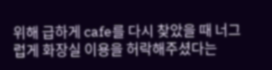위해 급하게 cafe를 다시 찾았을 때 너그럽게 화장실 이용을 허락해주셨다는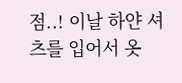점..! 이날 하얀 셔츠를 입어서 옷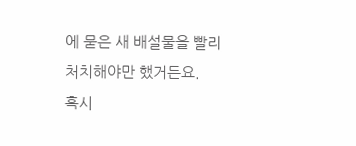에 묻은 새 배설물을 빨리 처치해야만 했거든요.
혹시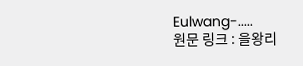Eulwang-.....
원문 링크 : 을왕리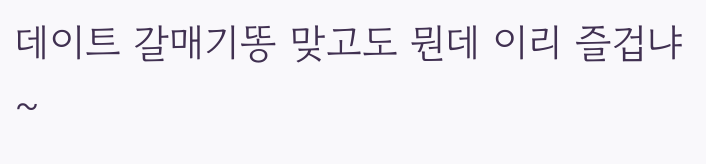데이트 갈매기똥 맞고도 뭔데 이리 즐겁냐~